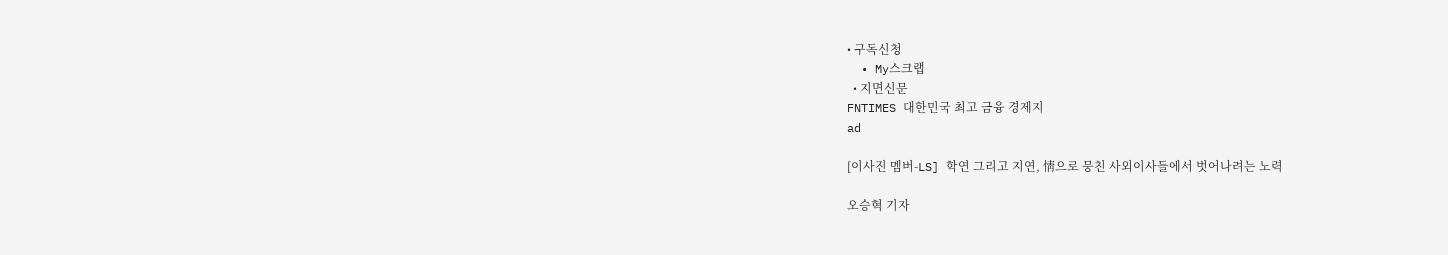• 구독신청
  • My스크랩
  • 지면신문
FNTIMES 대한민국 최고 금융 경제지
ad

[이사진 멤버-LS] 학연 그리고 지연, 情으로 뭉친 사외이사들에서 벗어나려는 노력

오승혁 기자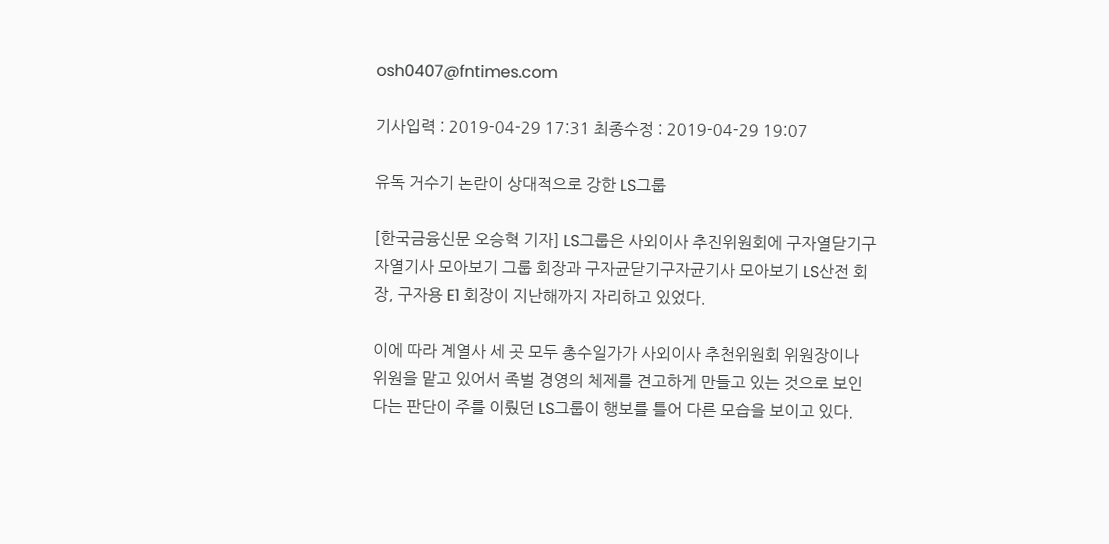osh0407@fntimes.com

기사입력 : 2019-04-29 17:31 최종수정 : 2019-04-29 19:07

유독 거수기 논란이 상대적으로 강한 LS그룹

[한국금융신문 오승혁 기자] LS그룹은 사외이사 추진위원회에 구자열닫기구자열기사 모아보기 그룹 회장과 구자균닫기구자균기사 모아보기 LS산전 회장, 구자용 E1 회장이 지난해까지 자리하고 있었다.

이에 따라 계열사 세 곳 모두 총수일가가 사외이사 추천위원회 위원장이나 위원을 맡고 있어서 족벌 경영의 체제를 견고하게 만들고 있는 것으로 보인다는 판단이 주를 이뤘던 LS그룹이 행보를 틀어 다른 모습을 보이고 있다.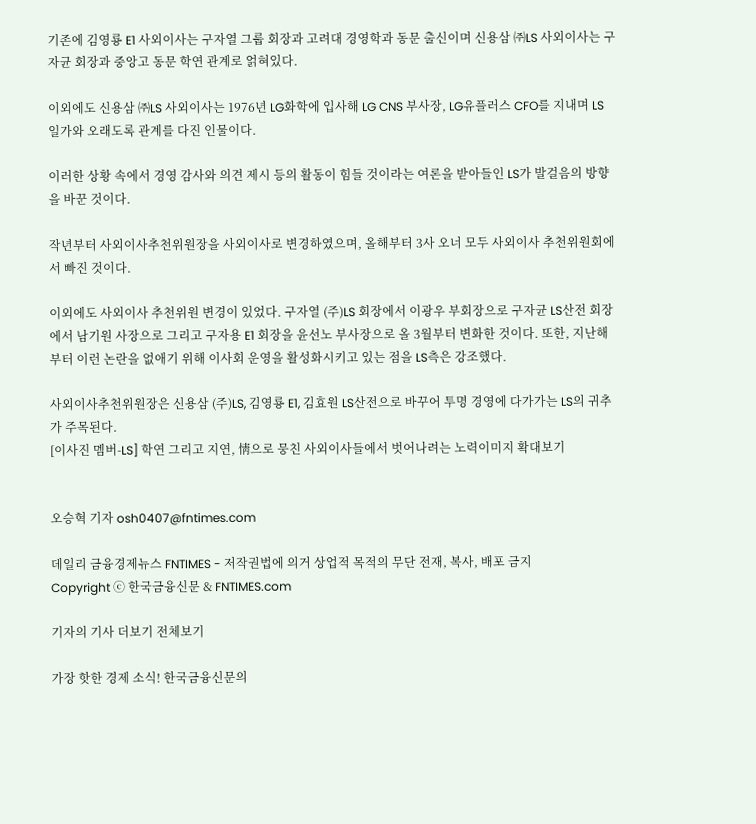기존에 김영룡 E1 사외이사는 구자열 그룹 회장과 고려대 경영학과 동문 출신이며 신용삼 ㈜LS 사외이사는 구자균 회장과 중앙고 동문 학연 관계로 얽혀있다.

이외에도 신용삼 ㈜LS 사외이사는 1976년 LG화학에 입사해 LG CNS 부사장, LG유플러스 CFO를 지내며 LS 일가와 오래도록 관계를 다진 인물이다.

이러한 상황 속에서 경영 감사와 의견 제시 등의 활동이 힘들 것이라는 여론을 받아들인 LS가 발걸음의 방향을 바꾼 것이다.

작년부터 사외이사추천위원장을 사외이사로 변경하였으며, 올해부터 3사 오너 모두 사외이사 추천위원회에서 빠진 것이다.

이외에도 사외이사 추천위원 변경이 있었다. 구자열 (주)LS 회장에서 이광우 부회장으로 구자균 LS산전 회장에서 남기원 사장으로 그리고 구자용 E1 회장을 윤선노 부사장으로 올 3월부터 변화한 것이다. 또한, 지난해부터 이런 논란을 없애기 위해 이사회 운영을 활성화시키고 있는 점을 LS측은 강조했다.

사외이사추천위원장은 신용삼 (주)LS, 김영룡 E1, 김효원 LS산전으로 바꾸어 투명 경영에 다가가는 LS의 귀추가 주목된다.
[이사진 멤버-LS] 학연 그리고 지연, 情으로 뭉친 사외이사들에서 벗어나려는 노력이미지 확대보기


오승혁 기자 osh0407@fntimes.com

데일리 금융경제뉴스 FNTIMES - 저작권법에 의거 상업적 목적의 무단 전재, 복사, 배포 금지
Copyright ⓒ 한국금융신문 & FNTIMES.com

기자의 기사 더보기 전체보기

가장 핫한 경제 소식! 한국금융신문의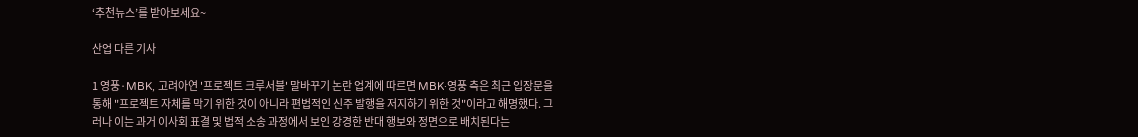‘추천뉴스’를 받아보세요~

산업 다른 기사

1 영풍·MBK, 고려아연 '프로젝트 크루서블' 말바꾸기 논란 업계에 따르면 MBK·영풍 측은 최근 입장문을 통해 "프로젝트 자체를 막기 위한 것이 아니라 편법적인 신주 발행을 저지하기 위한 것"이라고 해명했다. 그러나 이는 과거 이사회 표결 및 법적 소송 과정에서 보인 강경한 반대 행보와 정면으로 배치된다는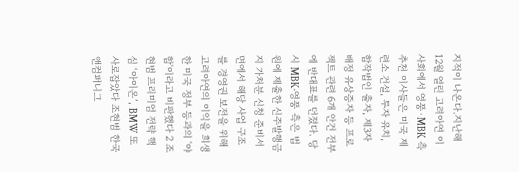지적이 나온다.지난해 12월 열린 고려아연 이사회에서 영풍·MBK 측 추천 이사들은 미국 제련소 건설, 투자 유치, 합작법인 출자, 제3자 배정 유상증자 등 프로젝트 관련 6개 안건 전부에 반대표를 던졌다. 당시 MBK·영풍 측은 법원에 제출한 신주발행금지 가처분 신청 준비서면에서 해당 사업 구조를 경영권 보전을 위해 고려아연의 이익을 희생한 미국 정부 등과의 '야합'이라고 비판했다 2 조현범 프리미엄 전략 핵심 ‘아이온’, BMW 또 사로잡았다 조현범 한국앤컴퍼니그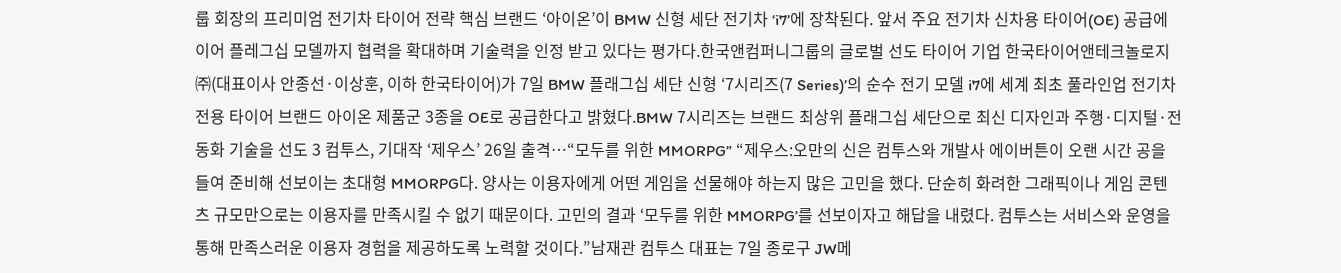룹 회장의 프리미엄 전기차 타이어 전략 핵심 브랜드 ‘아이온’이 BMW 신형 세단 전기차 ‘i7’에 장착된다. 앞서 주요 전기차 신차용 타이어(OE) 공급에 이어 플레그십 모델까지 협력을 확대하며 기술력을 인정 받고 있다는 평가다.한국앤컴퍼니그룹의 글로벌 선도 타이어 기업 한국타이어앤테크놀로지㈜(대표이사 안종선·이상훈, 이하 한국타이어)가 7일 BMW 플래그십 세단 신형 ‘7시리즈(7 Series)’의 순수 전기 모델 i7에 세계 최초 풀라인업 전기차 전용 타이어 브랜드 아이온 제품군 3종을 OE로 공급한다고 밝혔다.BMW 7시리즈는 브랜드 최상위 플래그십 세단으로 최신 디자인과 주행·디지털·전동화 기술을 선도 3 컴투스, 기대작 ‘제우스’ 26일 출격…“모두를 위한 MMORPG” “제우스:오만의 신은 컴투스와 개발사 에이버튼이 오랜 시간 공을 들여 준비해 선보이는 초대형 MMORPG다. 양사는 이용자에게 어떤 게임을 선물해야 하는지 많은 고민을 했다. 단순히 화려한 그래픽이나 게임 콘텐츠 규모만으로는 이용자를 만족시킬 수 없기 때문이다. 고민의 결과 ‘모두를 위한 MMORPG’를 선보이자고 해답을 내렸다. 컴투스는 서비스와 운영을 통해 만족스러운 이용자 경험을 제공하도록 노력할 것이다.”남재관 컴투스 대표는 7일 종로구 JW메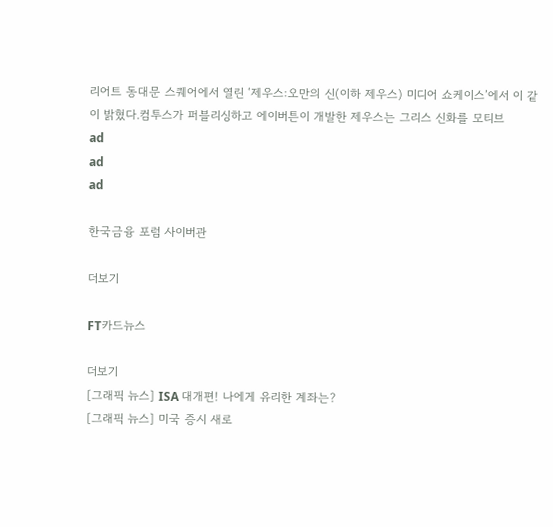리어트 동대문 스퀘어에서 열린 ‘제우스:오만의 신(이하 제우스) 미디어 쇼케이스’에서 이 같이 밝혔다.컴투스가 퍼블리싱하고 에이버튼이 개발한 제우스는 그리스 신화를 모티브
ad
ad
ad

한국금융 포럼 사이버관

더보기

FT카드뉴스

더보기
[그래픽 뉴스] ISA 대개편! 나에게 유리한 계좌는?
[그래픽 뉴스] 미국 증시 새로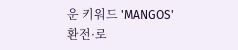운 키워드 'MANGOS'
환전·로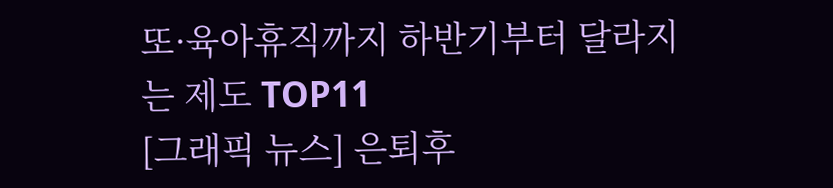또·육아휴직까지 하반기부터 달라지는 제도 TOP11
[그래픽 뉴스] 은퇴후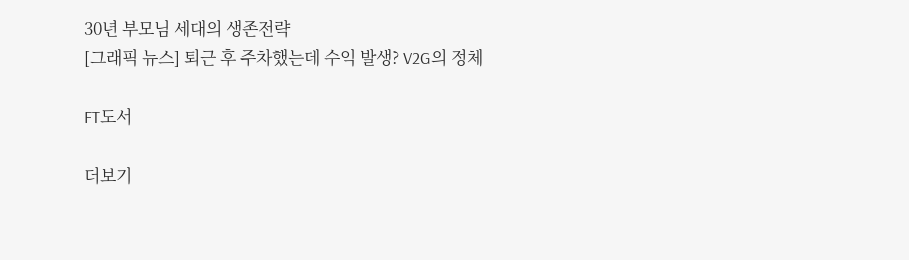30년 부모님 세대의 생존전략
[그래픽 뉴스] 퇴근 후 주차했는데 수익 발생? V2G의 정체

FT도서

더보기